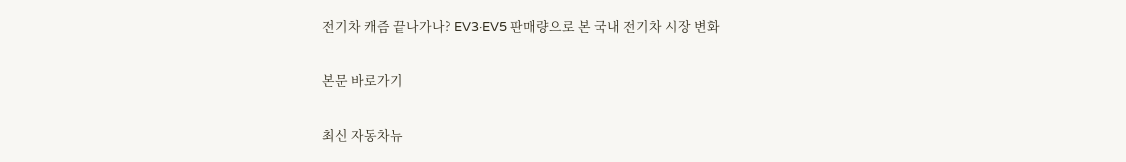전기차 캐즘 끝나가나? EV3·EV5 판매량으로 본 국내 전기차 시장 변화

본문 바로가기

최신 자동차뉴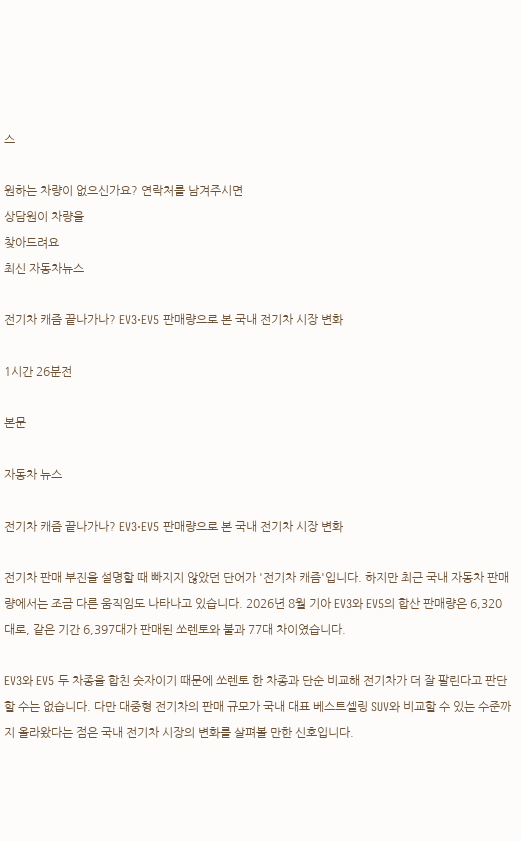스

원하는 차량이 없으신가요? 연락처를 남겨주시면
상담원이 차량을
찾아드려요
최신 자동차뉴스

전기차 캐즘 끝나가나? EV3·EV5 판매량으로 본 국내 전기차 시장 변화

1시간 26분전

본문

자동차 뉴스

전기차 캐즘 끝나가나? EV3·EV5 판매량으로 본 국내 전기차 시장 변화

전기차 판매 부진을 설명할 때 빠지지 않았던 단어가 '전기차 캐즘'입니다. 하지만 최근 국내 자동차 판매량에서는 조금 다른 움직임도 나타나고 있습니다. 2026년 8월 기아 EV3와 EV5의 합산 판매량은 6,320대로, 같은 기간 6,397대가 판매된 쏘렌토와 불과 77대 차이였습니다.

EV3와 EV5 두 차종을 합친 숫자이기 때문에 쏘렌토 한 차종과 단순 비교해 전기차가 더 잘 팔린다고 판단할 수는 없습니다. 다만 대중형 전기차의 판매 규모가 국내 대표 베스트셀링 SUV와 비교할 수 있는 수준까지 올라왔다는 점은 국내 전기차 시장의 변화를 살펴볼 만한 신호입니다.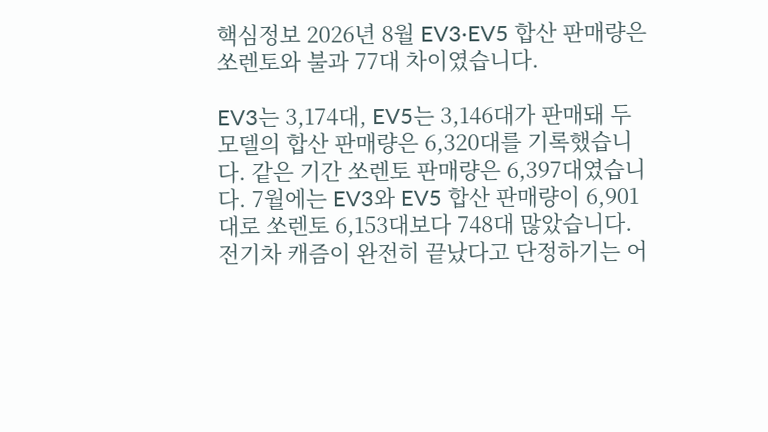핵심정보 2026년 8월 EV3·EV5 합산 판매량은 쏘렌토와 불과 77대 차이였습니다.

EV3는 3,174대, EV5는 3,146대가 판매돼 두 모델의 합산 판매량은 6,320대를 기록했습니다. 같은 기간 쏘렌토 판매량은 6,397대였습니다. 7월에는 EV3와 EV5 합산 판매량이 6,901대로 쏘렌토 6,153대보다 748대 많았습니다. 전기차 캐즘이 완전히 끝났다고 단정하기는 어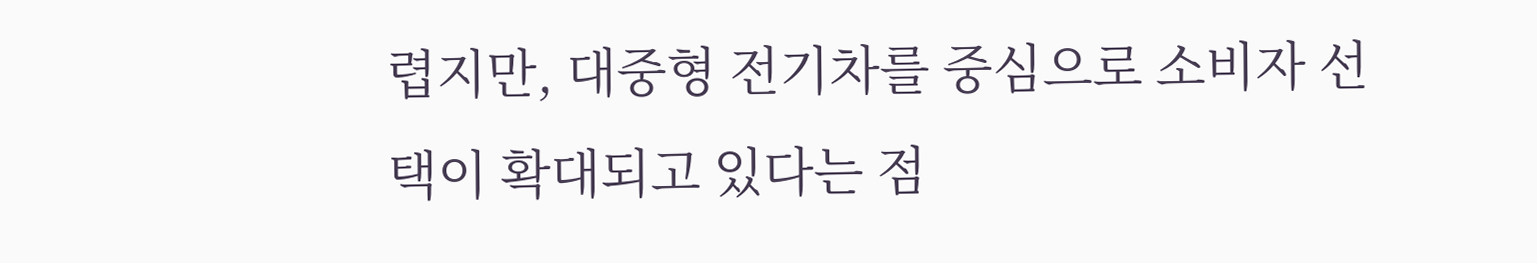렵지만, 대중형 전기차를 중심으로 소비자 선택이 확대되고 있다는 점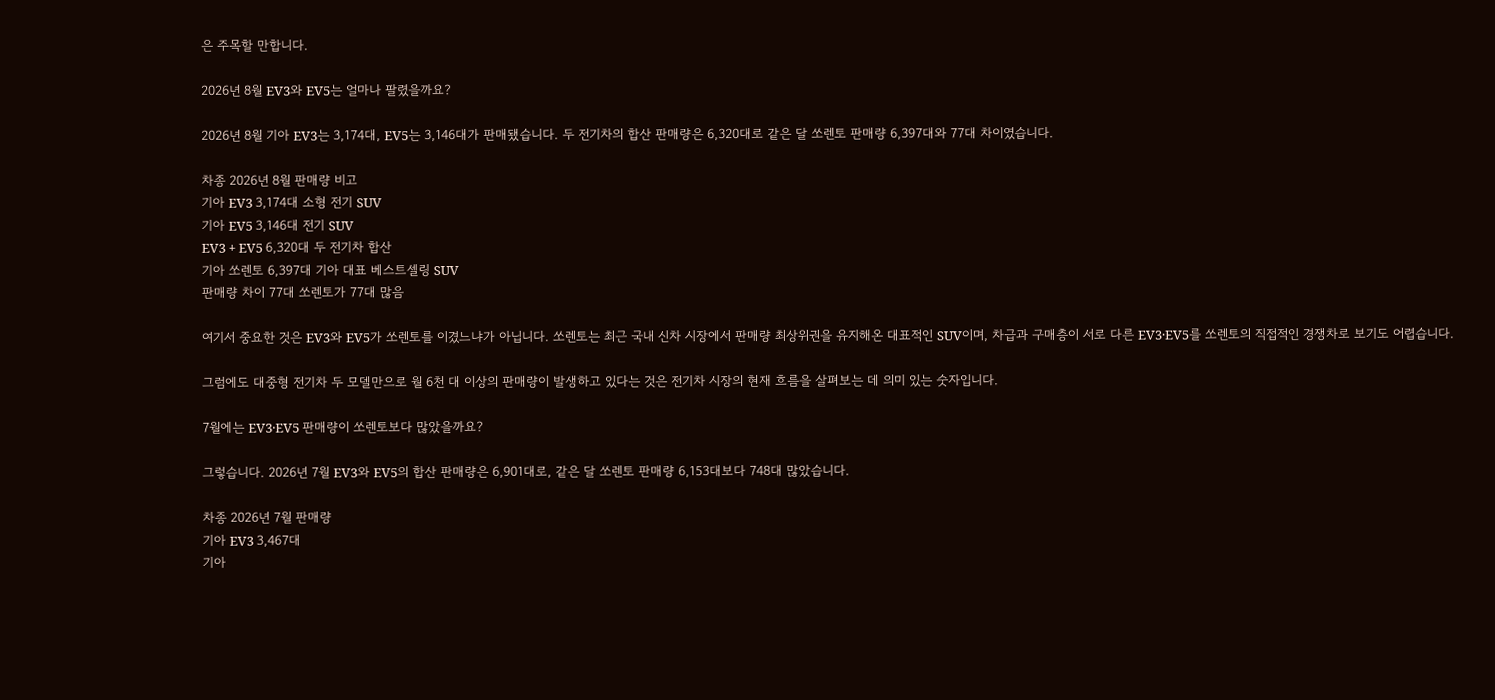은 주목할 만합니다.

2026년 8월 EV3와 EV5는 얼마나 팔렸을까요?

2026년 8월 기아 EV3는 3,174대, EV5는 3,146대가 판매됐습니다. 두 전기차의 합산 판매량은 6,320대로 같은 달 쏘렌토 판매량 6,397대와 77대 차이였습니다.

차종 2026년 8월 판매량 비고
기아 EV3 3,174대 소형 전기 SUV
기아 EV5 3,146대 전기 SUV
EV3 + EV5 6,320대 두 전기차 합산
기아 쏘렌토 6,397대 기아 대표 베스트셀링 SUV
판매량 차이 77대 쏘렌토가 77대 많음

여기서 중요한 것은 EV3와 EV5가 쏘렌토를 이겼느냐가 아닙니다. 쏘렌토는 최근 국내 신차 시장에서 판매량 최상위권을 유지해온 대표적인 SUV이며, 차급과 구매층이 서로 다른 EV3·EV5를 쏘렌토의 직접적인 경쟁차로 보기도 어렵습니다.

그럼에도 대중형 전기차 두 모델만으로 월 6천 대 이상의 판매량이 발생하고 있다는 것은 전기차 시장의 현재 흐름을 살펴보는 데 의미 있는 숫자입니다.

7월에는 EV3·EV5 판매량이 쏘렌토보다 많았을까요?

그렇습니다. 2026년 7월 EV3와 EV5의 합산 판매량은 6,901대로, 같은 달 쏘렌토 판매량 6,153대보다 748대 많았습니다.

차종 2026년 7월 판매량
기아 EV3 3,467대
기아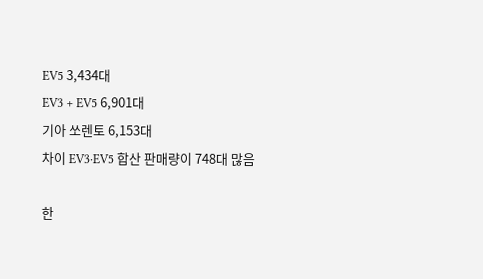EV5 3,434대
EV3 + EV5 6,901대
기아 쏘렌토 6,153대
차이 EV3·EV5 합산 판매량이 748대 많음

한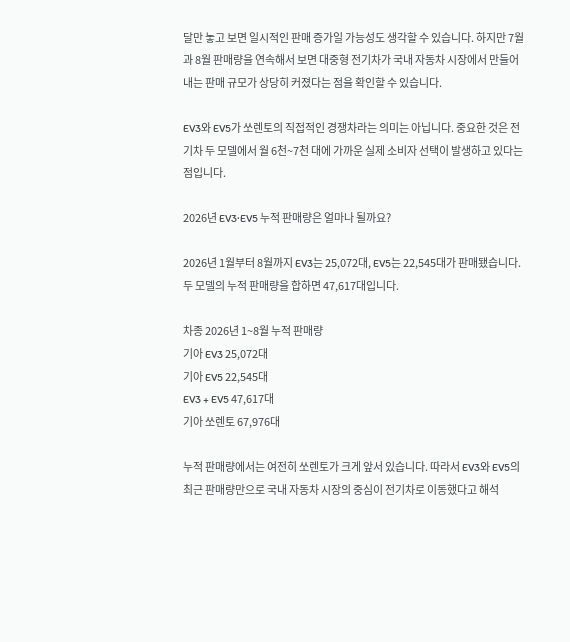달만 놓고 보면 일시적인 판매 증가일 가능성도 생각할 수 있습니다. 하지만 7월과 8월 판매량을 연속해서 보면 대중형 전기차가 국내 자동차 시장에서 만들어내는 판매 규모가 상당히 커졌다는 점을 확인할 수 있습니다.

EV3와 EV5가 쏘렌토의 직접적인 경쟁차라는 의미는 아닙니다. 중요한 것은 전기차 두 모델에서 월 6천~7천 대에 가까운 실제 소비자 선택이 발생하고 있다는 점입니다.

2026년 EV3·EV5 누적 판매량은 얼마나 될까요?

2026년 1월부터 8월까지 EV3는 25,072대, EV5는 22,545대가 판매됐습니다. 두 모델의 누적 판매량을 합하면 47,617대입니다.

차종 2026년 1~8월 누적 판매량
기아 EV3 25,072대
기아 EV5 22,545대
EV3 + EV5 47,617대
기아 쏘렌토 67,976대

누적 판매량에서는 여전히 쏘렌토가 크게 앞서 있습니다. 따라서 EV3와 EV5의 최근 판매량만으로 국내 자동차 시장의 중심이 전기차로 이동했다고 해석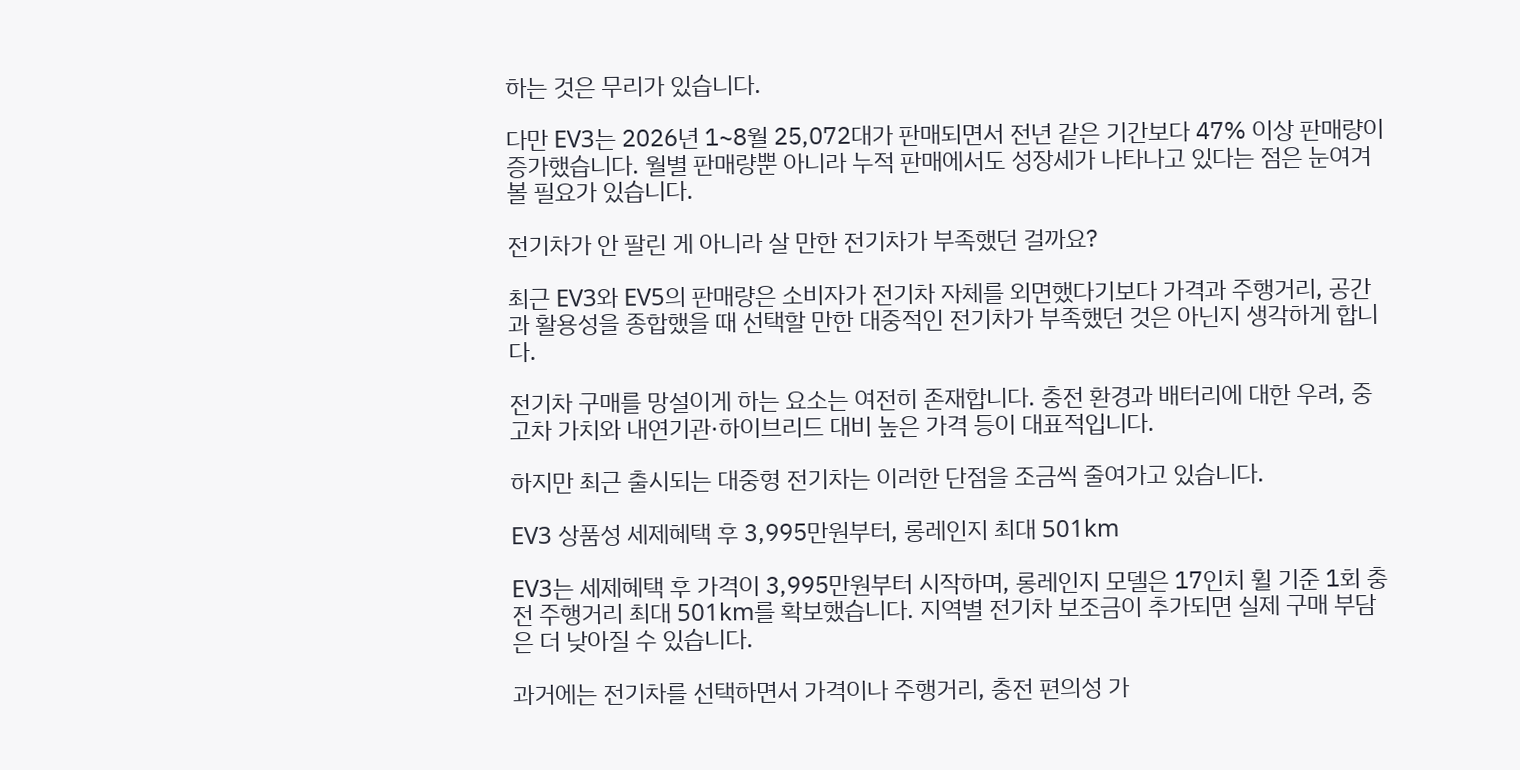하는 것은 무리가 있습니다.

다만 EV3는 2026년 1~8월 25,072대가 판매되면서 전년 같은 기간보다 47% 이상 판매량이 증가했습니다. 월별 판매량뿐 아니라 누적 판매에서도 성장세가 나타나고 있다는 점은 눈여겨볼 필요가 있습니다.

전기차가 안 팔린 게 아니라 살 만한 전기차가 부족했던 걸까요?

최근 EV3와 EV5의 판매량은 소비자가 전기차 자체를 외면했다기보다 가격과 주행거리, 공간과 활용성을 종합했을 때 선택할 만한 대중적인 전기차가 부족했던 것은 아닌지 생각하게 합니다.

전기차 구매를 망설이게 하는 요소는 여전히 존재합니다. 충전 환경과 배터리에 대한 우려, 중고차 가치와 내연기관·하이브리드 대비 높은 가격 등이 대표적입니다.

하지만 최근 출시되는 대중형 전기차는 이러한 단점을 조금씩 줄여가고 있습니다.

EV3 상품성 세제혜택 후 3,995만원부터, 롱레인지 최대 501km

EV3는 세제혜택 후 가격이 3,995만원부터 시작하며, 롱레인지 모델은 17인치 휠 기준 1회 충전 주행거리 최대 501km를 확보했습니다. 지역별 전기차 보조금이 추가되면 실제 구매 부담은 더 낮아질 수 있습니다.

과거에는 전기차를 선택하면서 가격이나 주행거리, 충전 편의성 가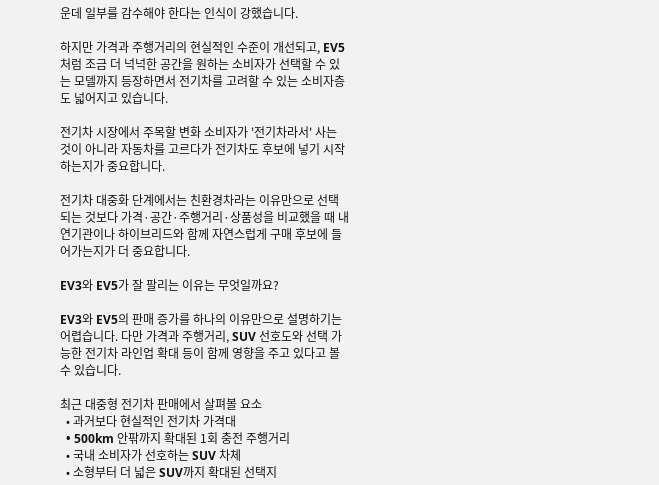운데 일부를 감수해야 한다는 인식이 강했습니다.

하지만 가격과 주행거리의 현실적인 수준이 개선되고, EV5처럼 조금 더 넉넉한 공간을 원하는 소비자가 선택할 수 있는 모델까지 등장하면서 전기차를 고려할 수 있는 소비자층도 넓어지고 있습니다.

전기차 시장에서 주목할 변화 소비자가 '전기차라서' 사는 것이 아니라 자동차를 고르다가 전기차도 후보에 넣기 시작하는지가 중요합니다.

전기차 대중화 단계에서는 친환경차라는 이유만으로 선택되는 것보다 가격·공간·주행거리·상품성을 비교했을 때 내연기관이나 하이브리드와 함께 자연스럽게 구매 후보에 들어가는지가 더 중요합니다.

EV3와 EV5가 잘 팔리는 이유는 무엇일까요?

EV3와 EV5의 판매 증가를 하나의 이유만으로 설명하기는 어렵습니다. 다만 가격과 주행거리, SUV 선호도와 선택 가능한 전기차 라인업 확대 등이 함께 영향을 주고 있다고 볼 수 있습니다.

최근 대중형 전기차 판매에서 살펴볼 요소
  • 과거보다 현실적인 전기차 가격대
  • 500km 안팎까지 확대된 1회 충전 주행거리
  • 국내 소비자가 선호하는 SUV 차체
  • 소형부터 더 넓은 SUV까지 확대된 선택지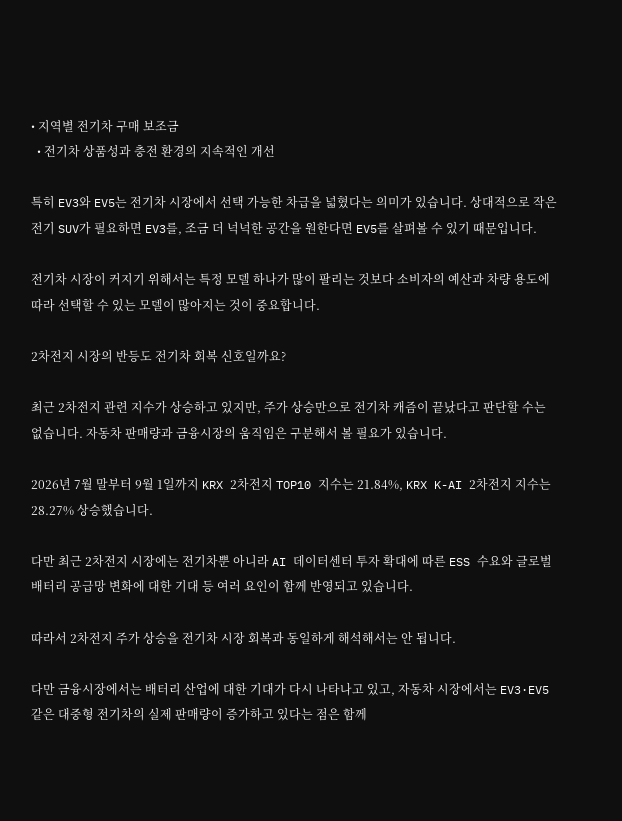• 지역별 전기차 구매 보조금
  • 전기차 상품성과 충전 환경의 지속적인 개선

특히 EV3와 EV5는 전기차 시장에서 선택 가능한 차급을 넓혔다는 의미가 있습니다. 상대적으로 작은 전기 SUV가 필요하면 EV3를, 조금 더 넉넉한 공간을 원한다면 EV5를 살펴볼 수 있기 때문입니다.

전기차 시장이 커지기 위해서는 특정 모델 하나가 많이 팔리는 것보다 소비자의 예산과 차량 용도에 따라 선택할 수 있는 모델이 많아지는 것이 중요합니다.

2차전지 시장의 반등도 전기차 회복 신호일까요?

최근 2차전지 관련 지수가 상승하고 있지만, 주가 상승만으로 전기차 캐즘이 끝났다고 판단할 수는 없습니다. 자동차 판매량과 금융시장의 움직임은 구분해서 볼 필요가 있습니다.

2026년 7월 말부터 9월 1일까지 KRX 2차전지 TOP10 지수는 21.84%, KRX K-AI 2차전지 지수는 28.27% 상승했습니다.

다만 최근 2차전지 시장에는 전기차뿐 아니라 AI 데이터센터 투자 확대에 따른 ESS 수요와 글로벌 배터리 공급망 변화에 대한 기대 등 여러 요인이 함께 반영되고 있습니다.

따라서 2차전지 주가 상승을 전기차 시장 회복과 동일하게 해석해서는 안 됩니다.

다만 금융시장에서는 배터리 산업에 대한 기대가 다시 나타나고 있고, 자동차 시장에서는 EV3·EV5 같은 대중형 전기차의 실제 판매량이 증가하고 있다는 점은 함께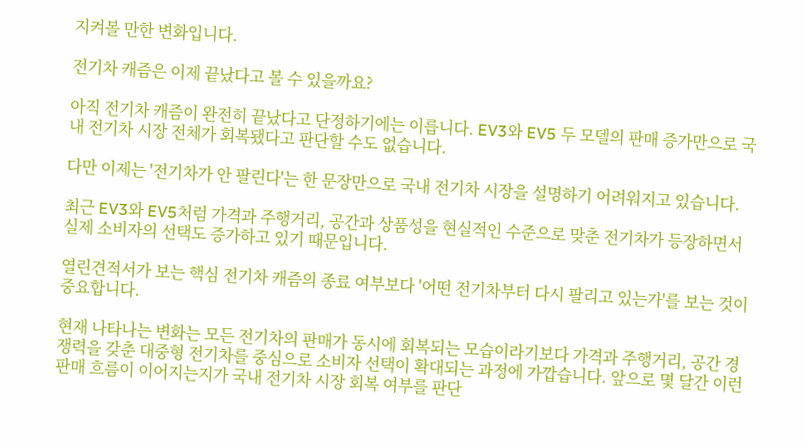지켜볼 만한 변화입니다.

전기차 캐즘은 이제 끝났다고 볼 수 있을까요?

아직 전기차 캐즘이 완전히 끝났다고 단정하기에는 이릅니다. EV3와 EV5 두 모델의 판매 증가만으로 국내 전기차 시장 전체가 회복됐다고 판단할 수도 없습니다.

다만 이제는 '전기차가 안 팔린다'는 한 문장만으로 국내 전기차 시장을 설명하기 어려워지고 있습니다.

최근 EV3와 EV5처럼 가격과 주행거리, 공간과 상품성을 현실적인 수준으로 맞춘 전기차가 등장하면서 실제 소비자의 선택도 증가하고 있기 때문입니다.

열린견적서가 보는 핵심 전기차 캐즘의 종료 여부보다 '어떤 전기차부터 다시 팔리고 있는가'를 보는 것이 중요합니다.

현재 나타나는 변화는 모든 전기차의 판매가 동시에 회복되는 모습이라기보다 가격과 주행거리, 공간 경쟁력을 갖춘 대중형 전기차를 중심으로 소비자 선택이 확대되는 과정에 가깝습니다. 앞으로 몇 달간 이런 판매 흐름이 이어지는지가 국내 전기차 시장 회복 여부를 판단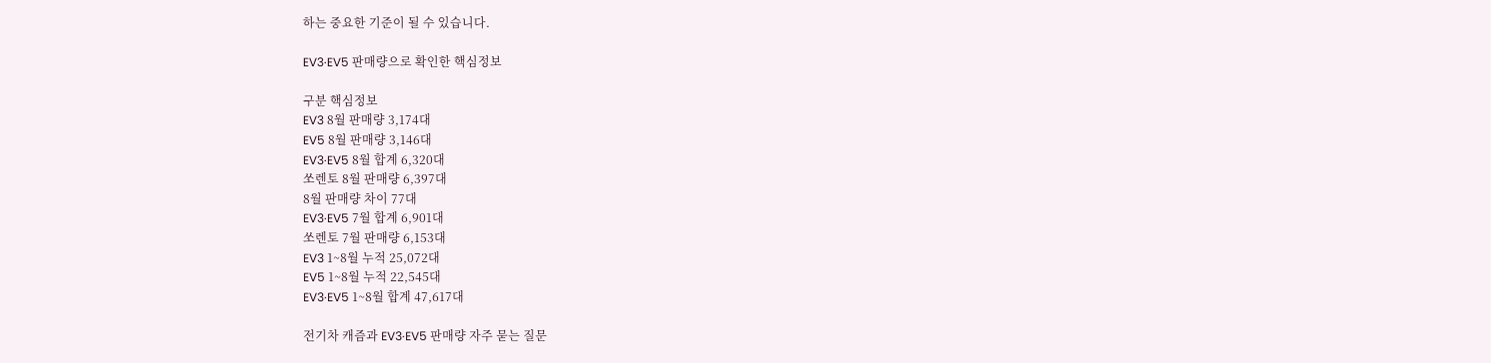하는 중요한 기준이 될 수 있습니다.

EV3·EV5 판매량으로 확인한 핵심정보

구분 핵심정보
EV3 8월 판매량 3,174대
EV5 8월 판매량 3,146대
EV3·EV5 8월 합계 6,320대
쏘렌토 8월 판매량 6,397대
8월 판매량 차이 77대
EV3·EV5 7월 합계 6,901대
쏘렌토 7월 판매량 6,153대
EV3 1~8월 누적 25,072대
EV5 1~8월 누적 22,545대
EV3·EV5 1~8월 합계 47,617대

전기차 캐즘과 EV3·EV5 판매량 자주 묻는 질문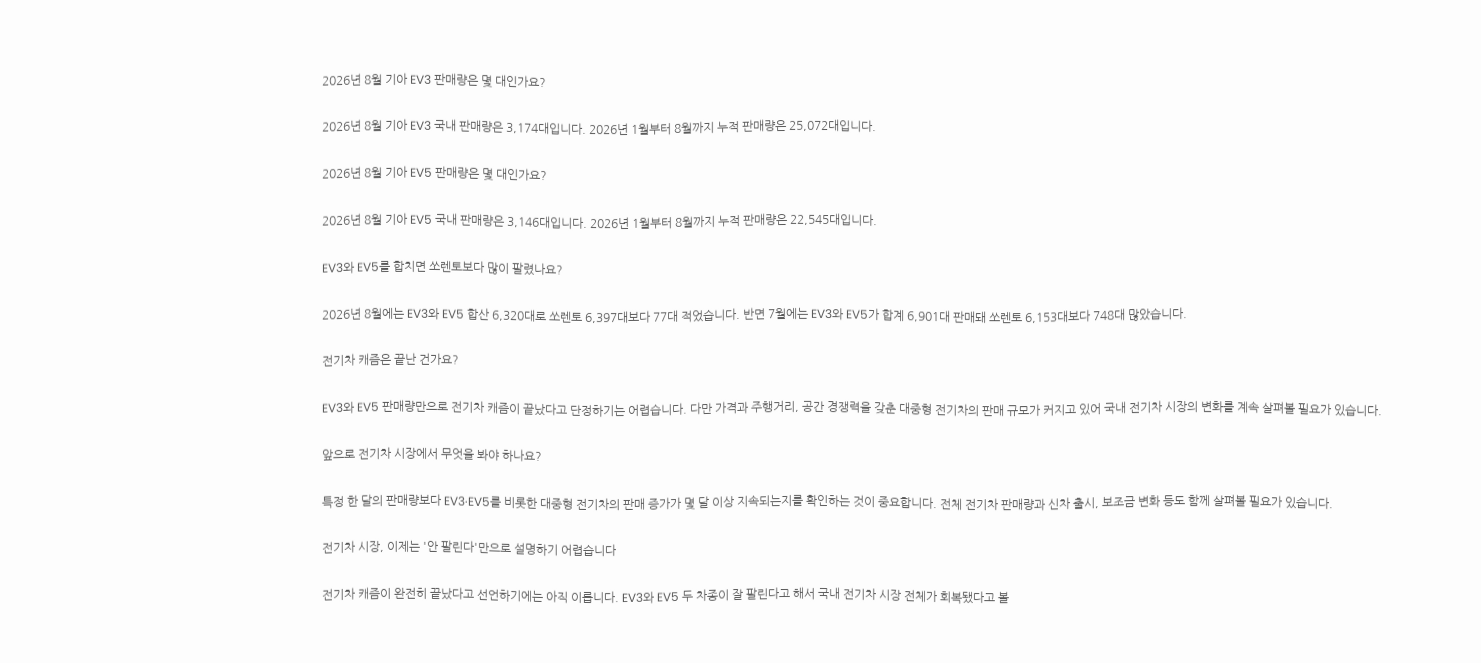2026년 8월 기아 EV3 판매량은 몇 대인가요?

2026년 8월 기아 EV3 국내 판매량은 3,174대입니다. 2026년 1월부터 8월까지 누적 판매량은 25,072대입니다.

2026년 8월 기아 EV5 판매량은 몇 대인가요?

2026년 8월 기아 EV5 국내 판매량은 3,146대입니다. 2026년 1월부터 8월까지 누적 판매량은 22,545대입니다.

EV3와 EV5를 합치면 쏘렌토보다 많이 팔렸나요?

2026년 8월에는 EV3와 EV5 합산 6,320대로 쏘렌토 6,397대보다 77대 적었습니다. 반면 7월에는 EV3와 EV5가 합계 6,901대 판매돼 쏘렌토 6,153대보다 748대 많았습니다.

전기차 캐즘은 끝난 건가요?

EV3와 EV5 판매량만으로 전기차 캐즘이 끝났다고 단정하기는 어렵습니다. 다만 가격과 주행거리, 공간 경쟁력을 갖춘 대중형 전기차의 판매 규모가 커지고 있어 국내 전기차 시장의 변화를 계속 살펴볼 필요가 있습니다.

앞으로 전기차 시장에서 무엇을 봐야 하나요?

특정 한 달의 판매량보다 EV3·EV5를 비롯한 대중형 전기차의 판매 증가가 몇 달 이상 지속되는지를 확인하는 것이 중요합니다. 전체 전기차 판매량과 신차 출시, 보조금 변화 등도 함께 살펴볼 필요가 있습니다.

전기차 시장, 이제는 '안 팔린다'만으로 설명하기 어렵습니다

전기차 캐즘이 완전히 끝났다고 선언하기에는 아직 이릅니다. EV3와 EV5 두 차종이 잘 팔린다고 해서 국내 전기차 시장 전체가 회복됐다고 볼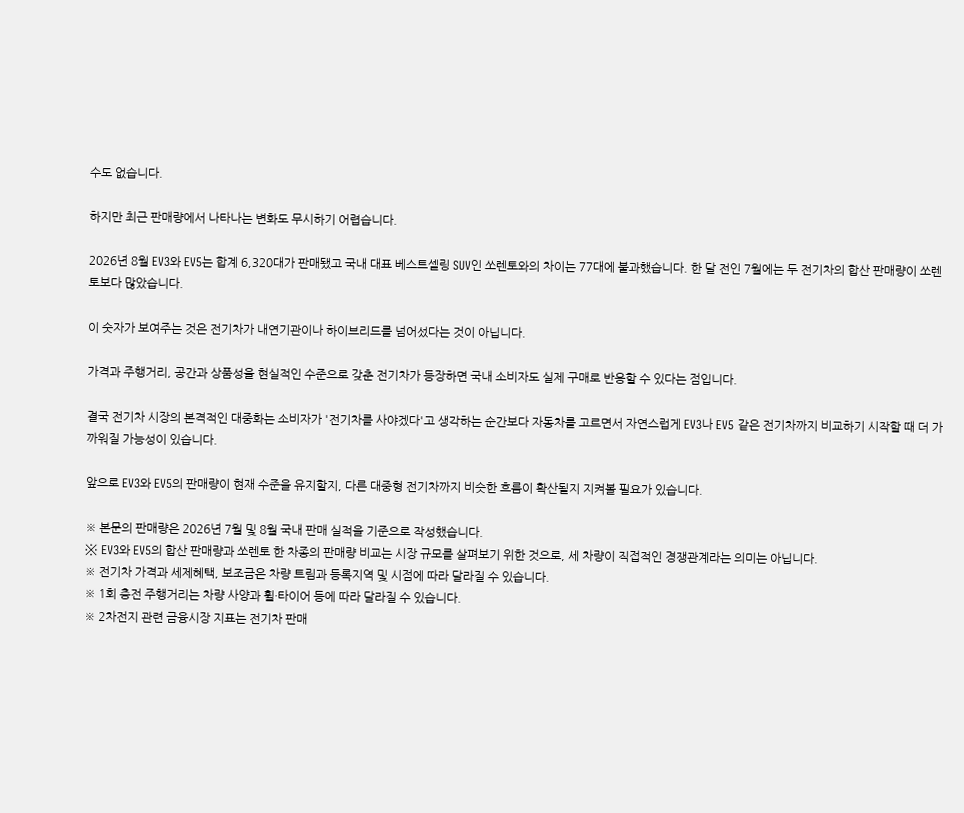수도 없습니다.

하지만 최근 판매량에서 나타나는 변화도 무시하기 어렵습니다.

2026년 8월 EV3와 EV5는 합계 6,320대가 판매됐고 국내 대표 베스트셀링 SUV인 쏘렌토와의 차이는 77대에 불과했습니다. 한 달 전인 7월에는 두 전기차의 합산 판매량이 쏘렌토보다 많았습니다.

이 숫자가 보여주는 것은 전기차가 내연기관이나 하이브리드를 넘어섰다는 것이 아닙니다.

가격과 주행거리, 공간과 상품성을 현실적인 수준으로 갖춘 전기차가 등장하면 국내 소비자도 실제 구매로 반응할 수 있다는 점입니다.

결국 전기차 시장의 본격적인 대중화는 소비자가 '전기차를 사야겠다'고 생각하는 순간보다 자동차를 고르면서 자연스럽게 EV3나 EV5 같은 전기차까지 비교하기 시작할 때 더 가까워질 가능성이 있습니다.

앞으로 EV3와 EV5의 판매량이 현재 수준을 유지할지, 다른 대중형 전기차까지 비슷한 흐름이 확산될지 지켜볼 필요가 있습니다.

※ 본문의 판매량은 2026년 7월 및 8월 국내 판매 실적을 기준으로 작성했습니다.
※ EV3와 EV5의 합산 판매량과 쏘렌토 한 차종의 판매량 비교는 시장 규모를 살펴보기 위한 것으로, 세 차량이 직접적인 경쟁관계라는 의미는 아닙니다.
※ 전기차 가격과 세제혜택, 보조금은 차량 트림과 등록지역 및 시점에 따라 달라질 수 있습니다.
※ 1회 충전 주행거리는 차량 사양과 휠·타이어 등에 따라 달라질 수 있습니다.
※ 2차전지 관련 금융시장 지표는 전기차 판매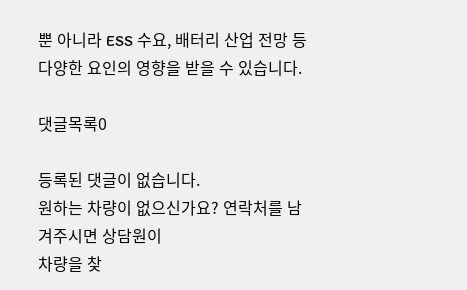뿐 아니라 ESS 수요, 배터리 산업 전망 등 다양한 요인의 영향을 받을 수 있습니다.

댓글목록0

등록된 댓글이 없습니다.
원하는 차량이 없으신가요? 연락처를 남겨주시면 상담원이
차량을 찾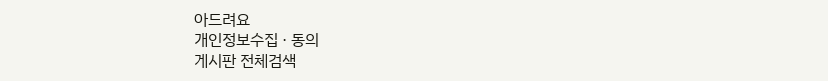아드려요
개인정보수집 · 동의
게시판 전체검색